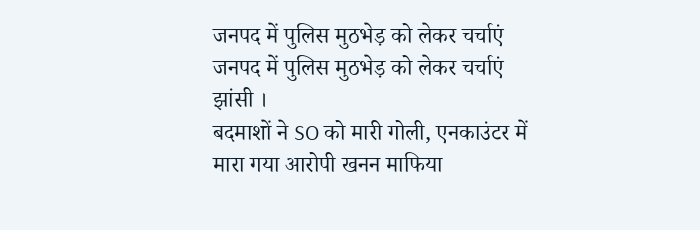जनपद में पुलिस मुठभेड़ को लेकर चर्चाएं
जनपद में पुलिस मुठभेड़ को लेकर चर्चाएं
झांसी ।
बदमाशों ने SO को मारी गोली, एनकाउंटर में मारा गया आरोपी खनन माफिया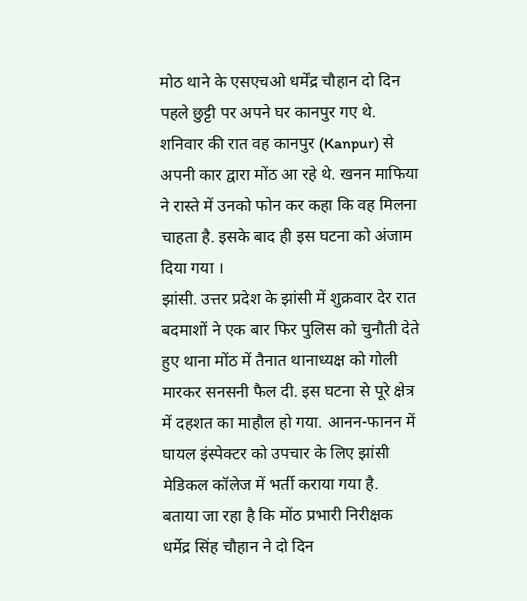मोठ थाने के एसएचओ धर्मेंद्र चौहान दो दिन पहले छुट्टी पर अपने घर कानपुर गए थे. शनिवार की रात वह कानपुर (Kanpur) से अपनी कार द्वारा मोंठ आ रहे थे. खनन माफिया ने रास्ते में उनको फोन कर कहा कि वह मिलना चाहता है. इसके बाद ही इस घटना को अंजाम दिया गया ।
झांसी. उत्तर प्रदेश के झांसी में शुक्रवार देर रात बदमाशों ने एक बार फिर पुलिस को चुनौती देते हुए थाना मोंठ में तैनात थानाध्यक्ष को गोली मारकर सनसनी फैल दी. इस घटना से पूरे क्षेत्र में दहशत का माहौल हो गया. आनन-फानन में घायल इंस्पेक्टर को उपचार के लिए झांसी मेडिकल कॉलेज में भर्ती कराया गया है.
बताया जा रहा है कि मोंठ प्रभारी निरीक्षक धर्मेद्र सिंह चौहान ने दो दिन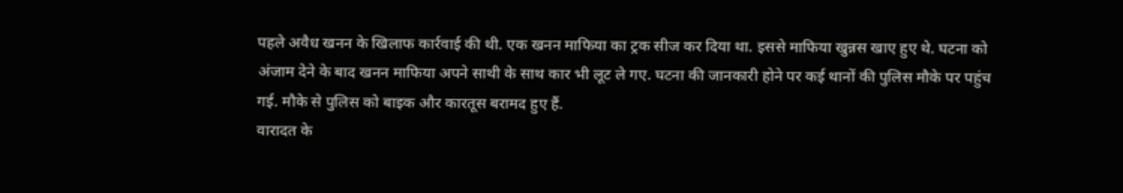पहले अवैध खनन के खिलाफ कार्रवाई की थी. एक खनन माफिया का ट्रक सीज कर दिया था. इससे माफिया खुन्नस खाए हुए थे. घटना को अंजाम देने के बाद खनन माफिया अपने साथी के साथ कार भी लूट ले गए. घटना की जानकारी होने पर कई थानों की पुलिस मौके पर पहुंच गई. मौके से पुलिस को बाइक और कारतूस बरामद हुए हैं.
वारादत के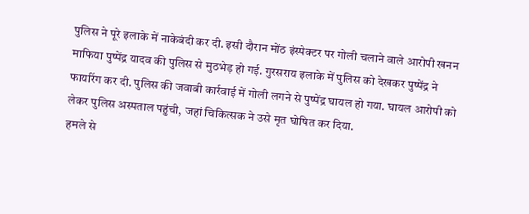पुलिस ने पूरे इलाके में नाकेबंदी कर दी. इसी दौरान मोंठ इंस्पेक्टर पर गोली चलाने वाले आरोपी खनन माफिया पुष्पेंद्र यादव की पुलिस से मुठभेड़ हो गई. गुरसराय इलाके में पुलिस को देखकर पुष्पेंद्र ने फायरिंग कर दी. पुलिस की जवाबी कार्रवाई में गोली लगने से पुष्पेंद्र घायल हो गया. घायल आरोपी को लेकर पुलिस अस्पताल पहुंची, जहां चिकित्सक ने उसे मृत घोषित कर दिया.
हमले से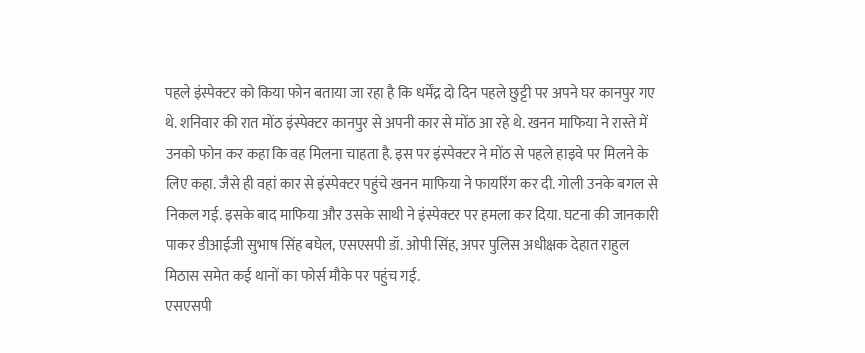पहले इंस्पेक्टर को किया फोन बताया जा रहा है कि धर्मेंद्र दो दिन पहले छुट्टी पर अपने घर कानपुर गए थे. शनिवार की रात मोंठ इंस्पेक्टर कानपुर से अपनी कार से मोंठ आ रहे थे. खनन माफिया ने रास्ते में उनको फोन कर कहा कि वह मिलना चाहता है. इस पर इंस्पेक्टर ने मोंठ से पहले हाइवे पर मिलने के लिए कहा. जैसे ही वहां कार से इंस्पेक्टर पहुंचे खनन माफिया ने फायरिंग कर दी. गोली उनके बगल से निकल गई. इसके बाद माफिया और उसके साथी ने इंस्पेक्टर पर हमला कर दिया. घटना की जानकारी पाकर डीआईजी सुभाष सिंह बघेल, एसएसपी डॉ. ओपी सिंह, अपर पुलिस अधीक्षक देहात राहुल मिठास समेत कई थानों का फोर्स मौके पर पहुंच गई.
एसएसपी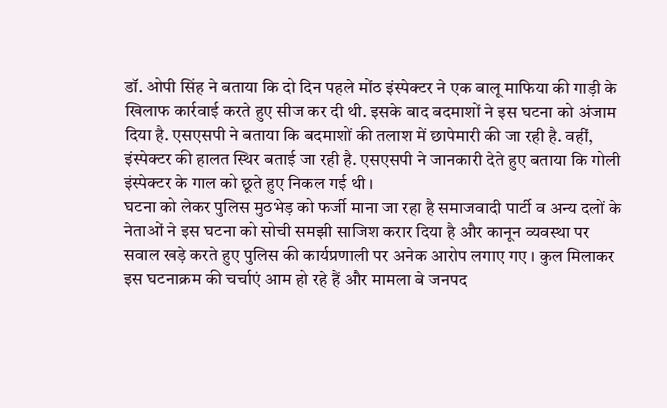डॉ. ओपी सिंह ने बताया कि दो दिन पहले मोंठ इंस्पेक्टर ने एक बालू माफिया की गाड़ी के खिलाफ कार्रवाई करते हुए सीज कर दी थी. इसके बाद बदमाशों ने इस घटना को अंजाम दिया है. एसएसपी ने बताया कि बदमाशों की तलाश में छापेमारी की जा रही है. वहीं, इंस्पेक्टर की हालत स्थिर बताई जा रही है. एसएसपी ने जानकारी देते हुए बताया कि गोली इंस्पेक्टर के गाल को छूते हुए निकल गई थी ।
घटना को लेकर पुलिस मुठभेड़ को फर्जी माना जा रहा है समाजवादी पार्टी व अन्य दलों के नेताओं ने इस घटना को सोची समझी साजिश करार दिया है और कानून व्यवस्था पर सवाल खड़े करते हुए पुलिस की कार्यप्रणाली पर अनेक आरोप लगाए गए । कुल मिलाकर इस घटनाक्रम की चर्चाएं आम हो रहे हैं और मामला बे जनपद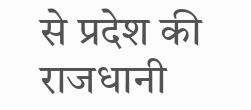से प्रदेश की राजधानी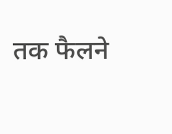तक फैलने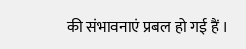की संभावनाएं प्रबल हो गई हैं ।